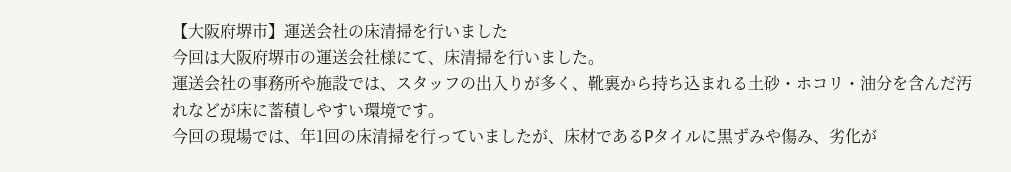【大阪府堺市】運送会社の床清掃を行いました
今回は大阪府堺市の運送会社様にて、床清掃を行いました。
運送会社の事務所や施設では、スタッフの出入りが多く、靴裏から持ち込まれる土砂・ホコリ・油分を含んだ汚れなどが床に蓄積しやすい環境です。
今回の現場では、年1回の床清掃を行っていましたが、床材であるPタイルに黒ずみや傷み、劣化が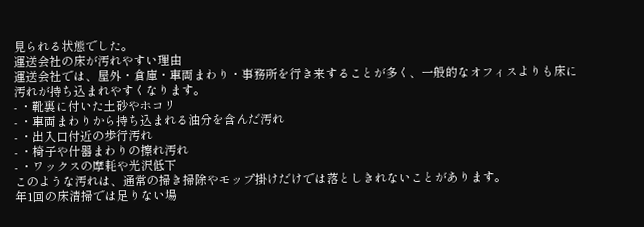見られる状態でした。
運送会社の床が汚れやすい理由
運送会社では、屋外・倉庫・車両まわり・事務所を行き来することが多く、一般的なオフィスよりも床に汚れが持ち込まれやすくなります。
- ・靴裏に付いた土砂やホコリ
- ・車両まわりから持ち込まれる油分を含んだ汚れ
- ・出入口付近の歩行汚れ
- ・椅子や什器まわりの擦れ汚れ
- ・ワックスの摩耗や光沢低下
このような汚れは、通常の掃き掃除やモップ掛けだけでは落としきれないことがあります。
年1回の床清掃では足りない場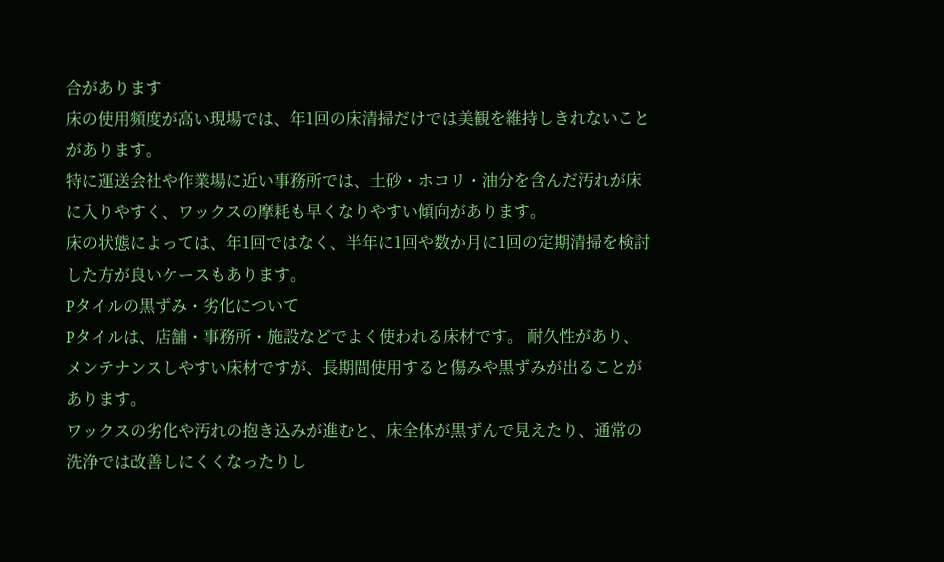合があります
床の使用頻度が高い現場では、年1回の床清掃だけでは美観を維持しきれないことがあります。
特に運送会社や作業場に近い事務所では、土砂・ホコリ・油分を含んだ汚れが床に入りやすく、ワックスの摩耗も早くなりやすい傾向があります。
床の状態によっては、年1回ではなく、半年に1回や数か月に1回の定期清掃を検討した方が良いケースもあります。
Pタイルの黒ずみ・劣化について
Pタイルは、店舗・事務所・施設などでよく使われる床材です。 耐久性があり、メンテナンスしやすい床材ですが、長期間使用すると傷みや黒ずみが出ることがあります。
ワックスの劣化や汚れの抱き込みが進むと、床全体が黒ずんで見えたり、通常の洗浄では改善しにくくなったりし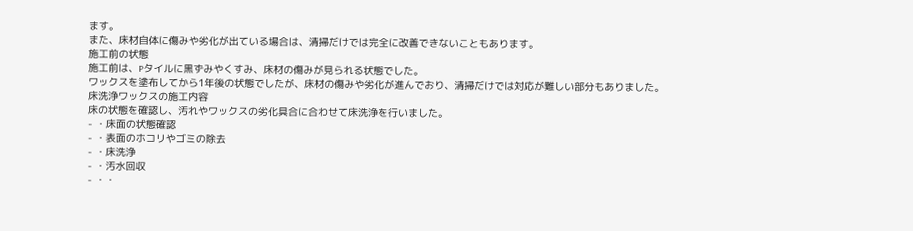ます。
また、床材自体に傷みや劣化が出ている場合は、清掃だけでは完全に改善できないこともあります。
施工前の状態
施工前は、Pタイルに黒ずみやくすみ、床材の傷みが見られる状態でした。
ワックスを塗布してから1年後の状態でしたが、床材の傷みや劣化が進んでおり、清掃だけでは対応が難しい部分もありました。
床洗浄ワックスの施工内容
床の状態を確認し、汚れやワックスの劣化具合に合わせて床洗浄を行いました。
- ・床面の状態確認
- ・表面のホコリやゴミの除去
- ・床洗浄
- ・汚水回収
- ・・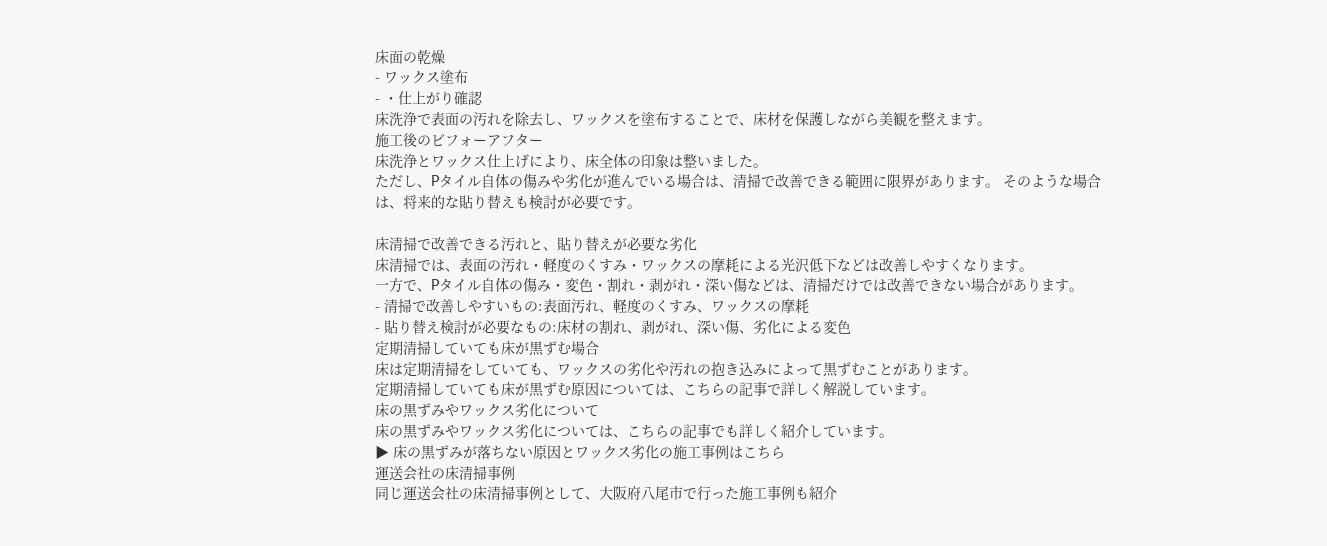床面の乾燥
- ワックス塗布
- ・仕上がり確認
床洗浄で表面の汚れを除去し、ワックスを塗布することで、床材を保護しながら美観を整えます。
施工後のビフォーアフター
床洗浄とワックス仕上げにより、床全体の印象は整いました。
ただし、Pタイル自体の傷みや劣化が進んでいる場合は、清掃で改善できる範囲に限界があります。 そのような場合は、将来的な貼り替えも検討が必要です。

床清掃で改善できる汚れと、貼り替えが必要な劣化
床清掃では、表面の汚れ・軽度のくすみ・ワックスの摩耗による光沢低下などは改善しやすくなります。
一方で、Pタイル自体の傷み・変色・割れ・剥がれ・深い傷などは、清掃だけでは改善できない場合があります。
- 清掃で改善しやすいもの:表面汚れ、軽度のくすみ、ワックスの摩耗
- 貼り替え検討が必要なもの:床材の割れ、剥がれ、深い傷、劣化による変色
定期清掃していても床が黒ずむ場合
床は定期清掃をしていても、ワックスの劣化や汚れの抱き込みによって黒ずむことがあります。
定期清掃していても床が黒ずむ原因については、こちらの記事で詳しく解説しています。
床の黒ずみやワックス劣化について
床の黒ずみやワックス劣化については、こちらの記事でも詳しく紹介しています。
▶ 床の黒ずみが落ちない原因とワックス劣化の施工事例はこちら
運送会社の床清掃事例
同じ運送会社の床清掃事例として、大阪府八尾市で行った施工事例も紹介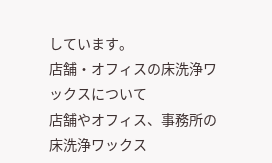しています。
店舗・オフィスの床洗浄ワックスについて
店舗やオフィス、事務所の床洗浄ワックス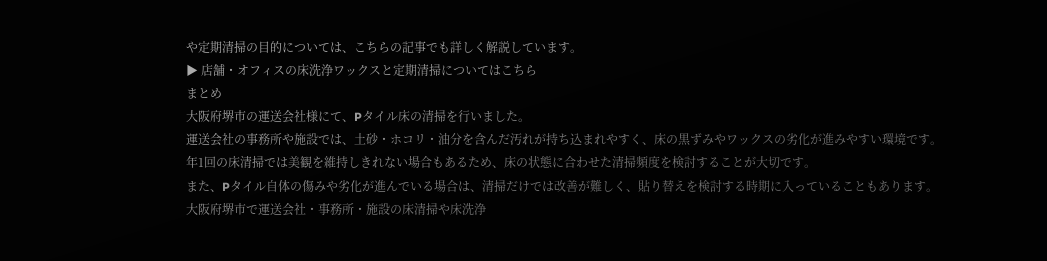や定期清掃の目的については、こちらの記事でも詳しく解説しています。
▶ 店舗・オフィスの床洗浄ワックスと定期清掃についてはこちら
まとめ
大阪府堺市の運送会社様にて、Pタイル床の清掃を行いました。
運送会社の事務所や施設では、土砂・ホコリ・油分を含んだ汚れが持ち込まれやすく、床の黒ずみやワックスの劣化が進みやすい環境です。
年1回の床清掃では美観を維持しきれない場合もあるため、床の状態に合わせた清掃頻度を検討することが大切です。
また、Pタイル自体の傷みや劣化が進んでいる場合は、清掃だけでは改善が難しく、貼り替えを検討する時期に入っていることもあります。
大阪府堺市で運送会社・事務所・施設の床清掃や床洗浄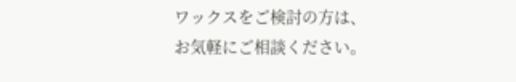ワックスをご検討の方は、お気軽にご相談ください。